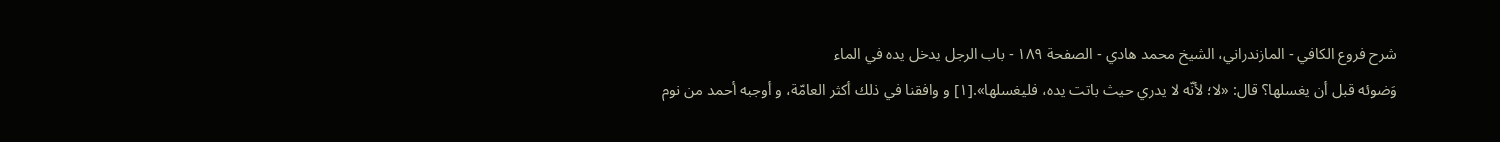شرح فروع الكافي - المازندراني، الشيخ محمد هادي - الصفحة ١٨٩ - باب الرجل يدخل يده في الماء
وَضوئه قبل أن يغسلها؟ قال: «لا؛ لأنّه لا يدري حيث باتت يده، فليغسلها».[١] و وافقنا في ذلك أكثر العامّة، و أوجبه أحمد من نوم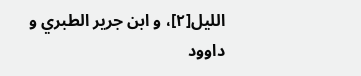الليل[٢]، و ابن جرير الطبري و داوود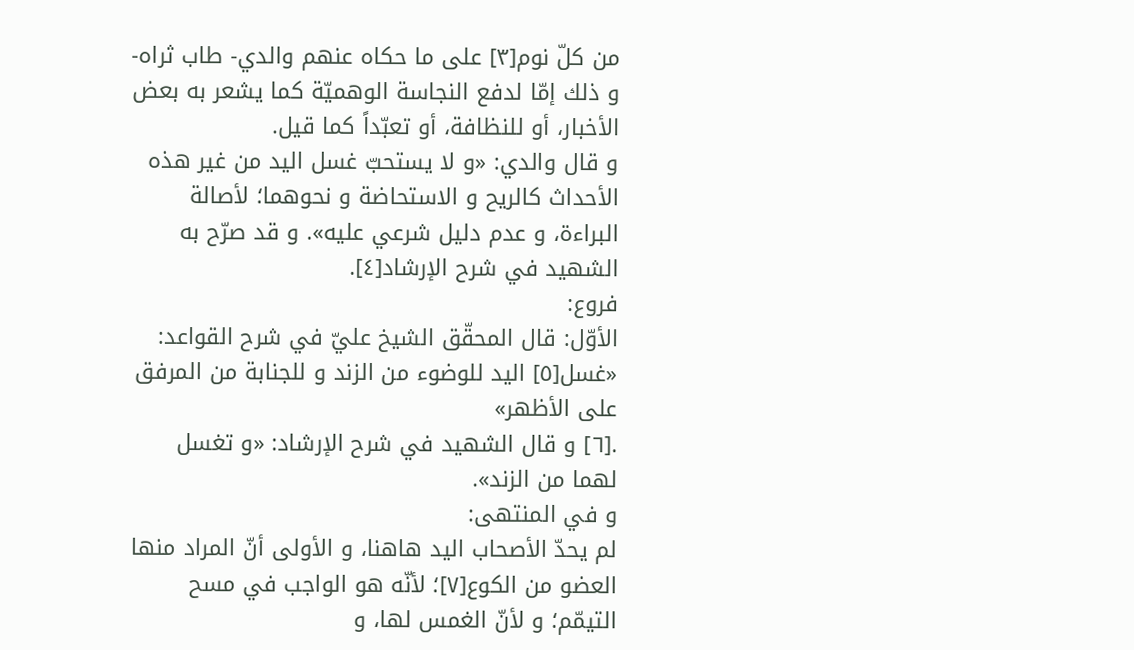من كلّ نوم[٣] على ما حكاه عنهم والدي- طاب ثراه- و ذلك إمّا لدفع النجاسة الوهميّة كما يشعر به بعض الأخبار، أو للنظافة، أو تعبّداً كما قيل.
و قال والدي: «و لا يستحبّ غسل اليد من غير هذه الأحداث كالريح و الاستحاضة و نحوهما؛ لأصالة البراءة، و عدم دليل شرعي عليه». و قد صرّح به الشهيد في شرح الإرشاد[٤].
فروع:
الأوّل: قال المحقّق الشيخ عليّ في شرح القواعد: «غسل[٥] اليد للوضوء من الزند و للجنابة من المرفق على الأظهر»
.[٦] و قال الشهيد في شرح الإرشاد: «و تغسل لهما من الزند».
و في المنتهى:
لم يحدّ الأصحاب اليد هاهنا، و الأولى أنّ المراد منها العضو من الكوع[٧]؛ لأنّه هو الواجب في مسح التيمّم؛ و لأنّ الغمس لها، و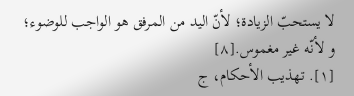لا يستحبّ الزيادة؛ لأنّ اليد من المرفق هو الواجب للوضوء؛ و لأنّه غير مغموس.[٨]
[١]. تهذيب الأحكام، ج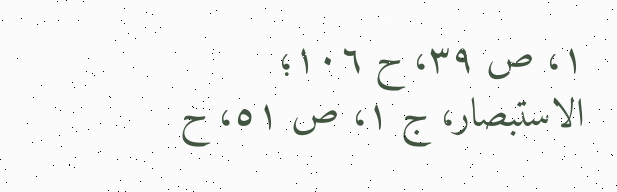١، ص ٣٩، ح ١٠٦؛ الاستبصار، ج ١، ص ٥١، ح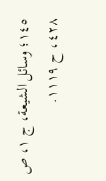١٤٥؛ وسائل الشيعة، ج ١، ص ٤٢٨، ح ١١١٩.